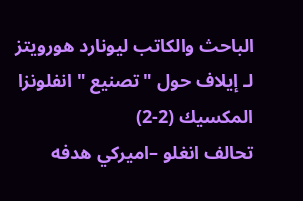الباحث والكاتب ليونارد هورويتز لـ إيلاف حول "تصنيع " انفلونزا المكسيك (2-2)
تحالف انغلو –اميركي هدفه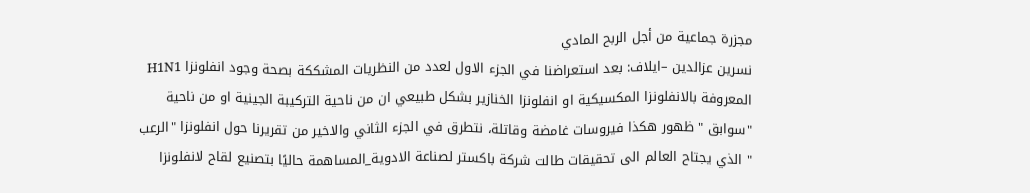مجزرة جماعية من أجل الربح المادي
نسرين عزالدين –ايلاف: بعد استعراضنا في الجزء الاول لعدد من النظريات المشككة بصحة وجود انفلونزا H1N1 المعروفة بالانفلونزا المكسيكية او انفلونزا الخنازير بشكل طبيعي ان من ناحية التركيبة الجينية او من ناحية "سوابق " ظهور هكذا فيروسات غامضة وقاتلة، نتطرق في الجزء الثاني والاخير من تقريرنا حول انفلونزا "الرعب " الذي يجتاح العالم الى تحقيقات طالت شركة باكستر لصناعة الادوية_المساهمة حاليًا بتصنيع لقاح لانفلونزا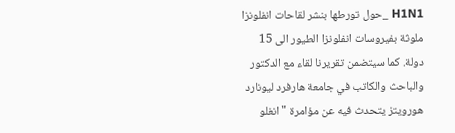H1N1 _حول تورطها بنشر لقاحات انفلونزا ملوثة بفيروسات انفلونزا الطيور الى 15 دولة. كما سيتضمن تقريرنا لقاء مع الدكتور والباحث والكاتب في جامعة هارفرد ليونارد هورويتز يتحدث فيه عن مؤامرة " انغلو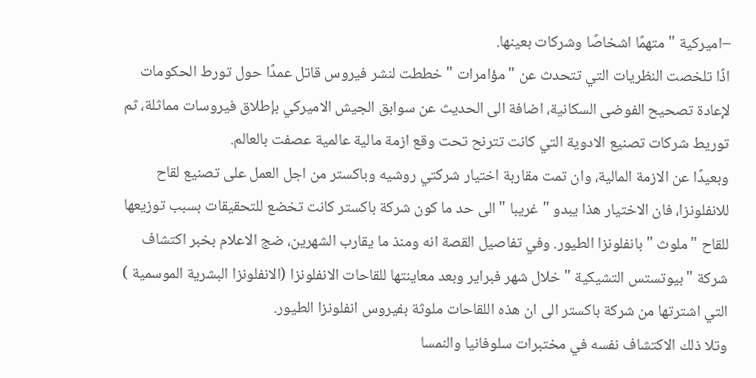–اميركية " متهمًا اشخاصًا وشركات بعينها.
اذًا تلخصت النظريات التي تتحدث عن "مؤامرات " خططت لنشر فيروس قاتل عمدًا حول تورط الحكومات لإعادة تصحيح الفوضى السكانية، اضافة الى الحديث عن سوابق الجيش الاميركي بإطلاق فيروسات مماثلة، ثم توريط شركات تصنيع الادوية التي كانت تترنح تحت وقع ازمة مالية عالمية عصفت بالعالم.
وبعيدًا عن الازمة المالية، وان تمت مقاربة اختيار شركتي روشيه وباكستر من اجل العمل على تصنيع لقاح للانفلونزا، فان الاختيار هذا يبدو "غريبا " الى حد ما كون شركة باكستر كانت تخضع للتحقيقات بسبب توزيعها للقاح "ملوث " بانفلونزا الطيور. وفي تفاصيل القصة انه ومنذ ما يقارب الشهرين، ضج الاعلام بخبر اكتشاف شركة "بيوتستس التشيكية " خلال شهر فبراير وبعد معاينتها للقاحات الانفلونزا (الانفلونزا البشرية الموسمية ) التي اشترتها من شركة باكستر الى ان هذه اللقاحات ملوثة بفيروس انفلونزا الطيور.
وتلا ذلك الاكتشاف نفسه في مختبرات سلوفانيا والنمسا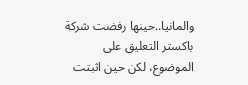والمانيا..حينها رفضت شركة باكستر التعليق على الموضوع، لكن حين اثبتت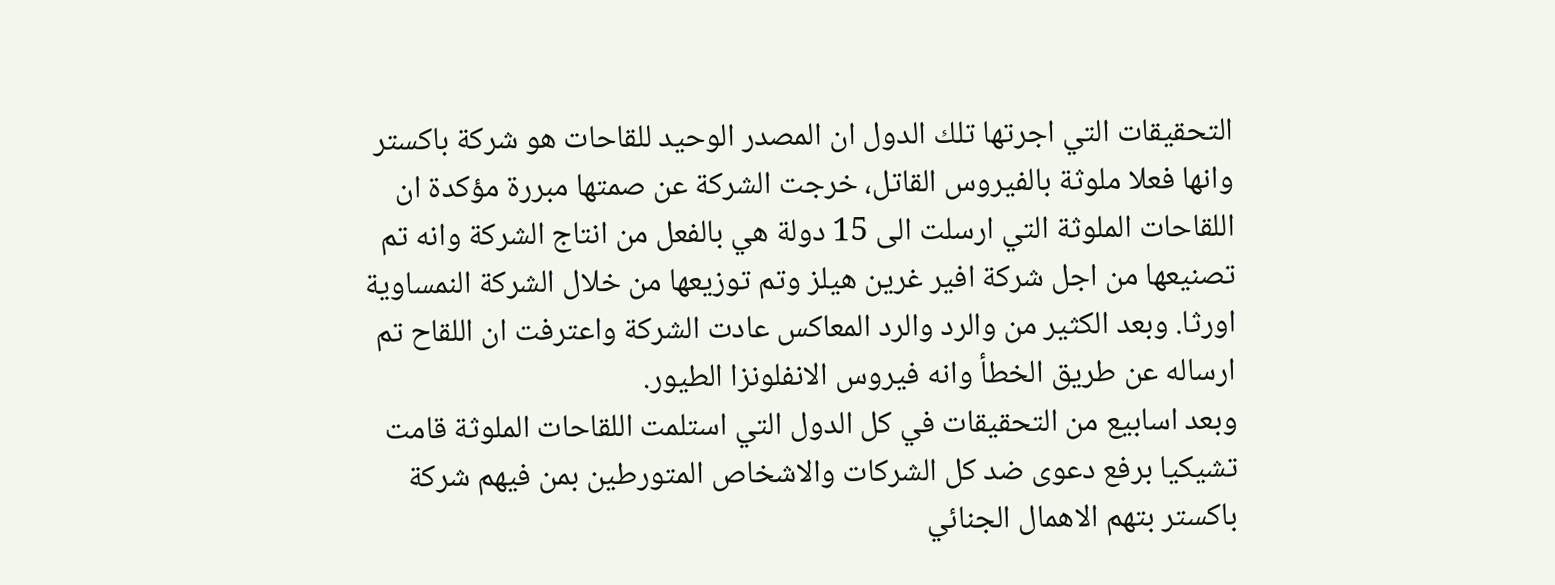التحقيقات التي اجرتها تلك الدول ان المصدر الوحيد للقاحات هو شركة باكستر وانها فعلا ملوثة بالفيروس القاتل، خرجت الشركة عن صمتها مبررة مؤكدة ان اللقاحات الملوثة التي ارسلت الى 15 دولة هي بالفعل من انتاج الشركة وانه تم تصنيعها من اجل شركة افير غرين هيلز وتم توزيعها من خلال الشركة النمساوية اورثا. وبعد الكثير من والرد والرد المعاكس عادت الشركة واعترفت ان اللقاح تم ارساله عن طريق الخطأ وانه فيروس الانفلونزا الطيور.
وبعد اسابيع من التحقيقات في كل الدول التي استلمت اللقاحات الملوثة قامت تشيكيا برفع دعوى ضد كل الشركات والاشخاص المتورطين بمن فيهم شركة باكستر بتهم الاهمال الجنائي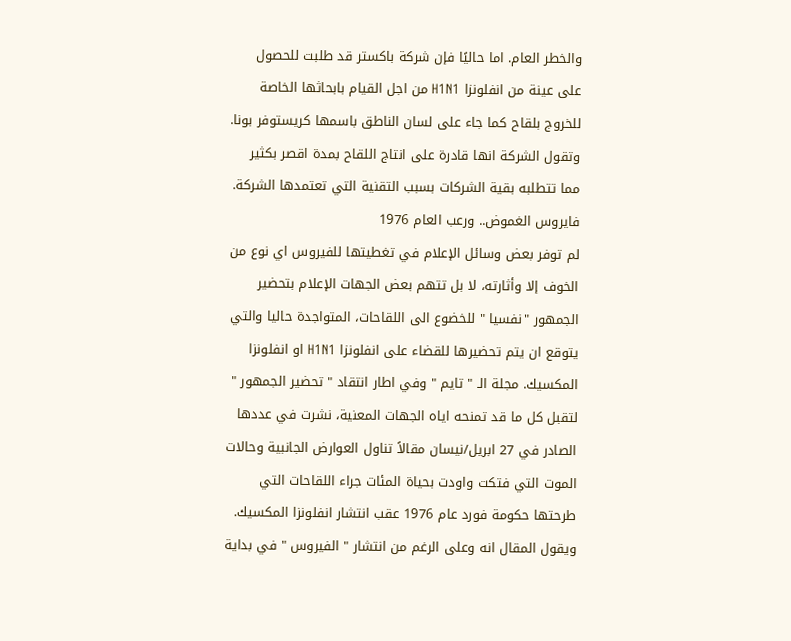والخطر العام. اما حاليًا فإن شركة باكستر قد طلبت للحصول على عينة من انفلونزا H1N1 من اجل القيام بابحاثها الخاصة للخروج بلقاح كما جاء على لسان الناطق باسمها كريستوفر بونا. وتقول الشركة انها قادرة على انتاج اللقاح بمدة اقصر بكثير مما تتطلبه بقية الشركات بسبب التقنية التي تعتمدها الشركة.
فايروس الغموض.. ورعب العام 1976
لم توفر بعض وسائل الإعلام في تغطيتها للفيروس اي نوع من الخوف إلا وأثارته، لا بل تتهم بعض الجهات الإعلام بتحضير الجمهور "نفسيا " للخضوع الى اللقاحات، المتواجدة حاليا والتي يتوقع ان يتم تحضيرها للقضاء على انفلونزا H1N1 او انفلونزا المكسيك. مجلة الـ " تايم " وفي اطار انتقاد " تحضير الجمهور " لتقبل كل ما قد تمنحه اياه الجهات المعنية، نشرت في عددها الصادر في 27 ابريل/نيسان مقالاً تناول العوارض الجانبية وحالات الموت التي فتكت واودت بحياة المئات جراء اللقاحات التي طرحتها حكومة فورد عام 1976 عقب انتشار انفلونزا المكسيك. ويقول المقال انه وعلى الرغم من انتشار " الفيروس " في بداية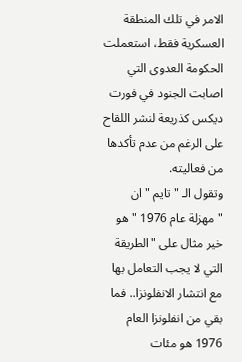الامر في تلك المنطقة العسكرية فقط، استعملت الحكومة العدوى التي اصابت الجنود في فورت ديكس كذريعة لنشر اللقاح على الرغم من عدم تأكدها من فعاليته.
وتقول الـ "تايم " ان "مهزلة عام 1976 " هو خير مثال على "الطريقة التي لا يجب التعامل بها مع انتشار الانفلونزا.. فما بقي من انفلونزا العام 1976 هو مئات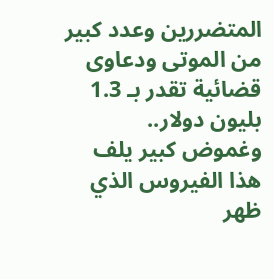المتضررين وعدد كبير من الموتى ودعاوى قضائية تقدر بـ 1.3 بليون دولار.. وغموض كبير يلف هذا الفيروس الذي ظهر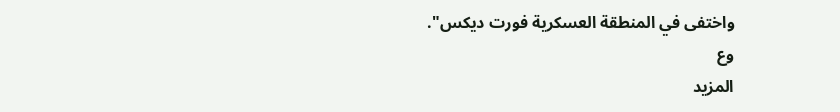واختفى في المنطقة العسكرية فورت ديكس".
وع
المزيد